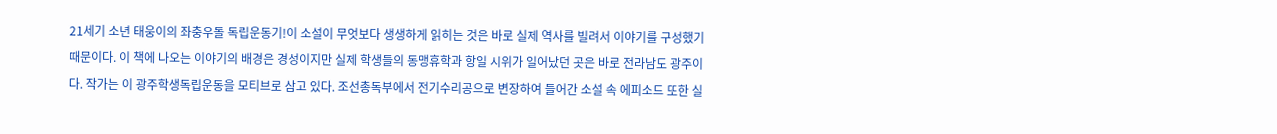21세기 소년 태웅이의 좌충우돌 독립운동기!이 소설이 무엇보다 생생하게 읽히는 것은 바로 실제 역사를 빌려서 이야기를 구성했기 때문이다. 이 책에 나오는 이야기의 배경은 경성이지만 실제 학생들의 동맹휴학과 항일 시위가 일어났던 곳은 바로 전라남도 광주이다. 작가는 이 광주학생독립운동을 모티브로 삼고 있다. 조선총독부에서 전기수리공으로 변장하여 들어간 소설 속 에피소드 또한 실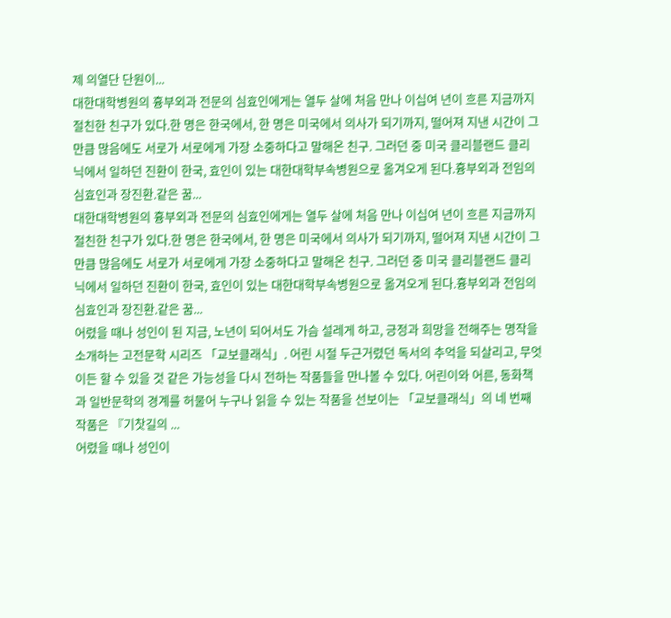제 의열단 단원이...
대한대학병원의 흉부외과 전문의 심효인에게는 열두 살에 처음 만나 이십여 년이 흐른 지금까지 절친한 친구가 있다.한 명은 한국에서, 한 명은 미국에서 의사가 되기까지, 떨어져 지낸 시간이 그만큼 많음에도 서로가 서로에게 가장 소중하다고 말해온 친구. 그러던 중 미국 클리블랜드 클리닉에서 일하던 진환이 한국, 효인이 있는 대한대학부속병원으로 옮겨오게 된다.흉부외과 전임의 심효인과 장진환.같은 꿈...
대한대학병원의 흉부외과 전문의 심효인에게는 열두 살에 처음 만나 이십여 년이 흐른 지금까지 절친한 친구가 있다.한 명은 한국에서, 한 명은 미국에서 의사가 되기까지, 떨어져 지낸 시간이 그만큼 많음에도 서로가 서로에게 가장 소중하다고 말해온 친구. 그러던 중 미국 클리블랜드 클리닉에서 일하던 진환이 한국, 효인이 있는 대한대학부속병원으로 옮겨오게 된다.흉부외과 전임의 심효인과 장진환.같은 꿈...
어렸을 때나 성인이 된 지금, 노년이 되어서도 가슴 설레게 하고, 긍정과 희망을 전해주는 명작을 소개하는 고전문학 시리즈 「교보클래식」. 어린 시절 두근거렸던 독서의 추억을 되살리고, 무엇이든 할 수 있을 것 같은 가능성을 다시 전하는 작품들을 만나볼 수 있다. 어린이와 어른, 동화책과 일반문학의 경계를 허물어 누구나 읽을 수 있는 작품을 선보이는 「교보클래식」의 네 번째 작품은 『기찻길의 ...
어렸을 때나 성인이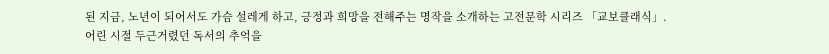된 지금, 노년이 되어서도 가슴 설레게 하고, 긍정과 희망을 전해주는 명작을 소개하는 고전문학 시리즈 「교보클래식」. 어린 시절 두근거렸던 독서의 추억을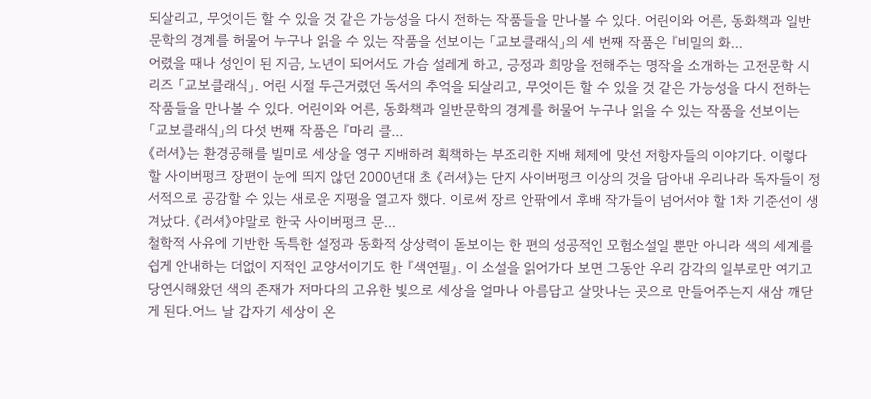되살리고, 무엇이든 할 수 있을 것 같은 가능성을 다시 전하는 작품들을 만나볼 수 있다. 어린이와 어른, 동화책과 일반문학의 경계를 허물어 누구나 읽을 수 있는 작품을 선보이는 「교보클래식」의 세 번째 작품은 『비밀의 화...
어렸을 때나 성인이 된 지금, 노년이 되어서도 가슴 설레게 하고, 긍정과 희망을 전해주는 명작을 소개하는 고전문학 시리즈 「교보클래식」. 어린 시절 두근거렸던 독서의 추억을 되살리고, 무엇이든 할 수 있을 것 같은 가능성을 다시 전하는 작품들을 만나볼 수 있다. 어린이와 어른, 동화책과 일반문학의 경계를 허물어 누구나 읽을 수 있는 작품을 선보이는 「교보클래식」의 다섯 번째 작품은 『마리 클...
《러셔》는 환경공해를 빌미로 세상을 영구 지배하려 획책하는 부조리한 지배 체제에 맞선 저항자들의 이야기다. 이렇다 할 사이버펑크 장편이 눈에 띄지 않던 2000년대 초 《러셔》는 단지 사이버펑크 이상의 것을 담아내 우리나라 독자들이 정서적으로 공감할 수 있는 새로운 지평을 열고자 했다. 이로써 장르 안팎에서 후배 작가들이 넘어서야 할 1차 기준선이 생겨났다. 《러셔》야말로 한국 사이버펑크 문...
철학적 사유에 기반한 독특한 설정과 동화적 상상력이 돋보이는 한 편의 성공적인 모험소설일 뿐만 아니라 색의 세계를 쉽게 안내하는 더없이 지적인 교양서이기도 한 『색연필』. 이 소설을 읽어가다 보면 그동안 우리 감각의 일부로만 여기고 당연시해왔던 색의 존재가 저마다의 고유한 빛으로 세상을 얼마나 아름답고 살맛나는 곳으로 만들어주는지 새삼 깨닫게 된다.어느 날 갑자기 세상이 온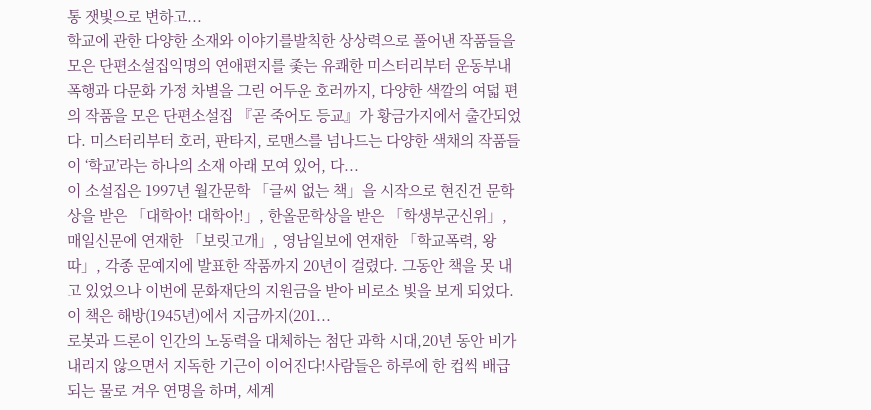통 잿빛으로 변하고...
학교에 관한 다양한 소재와 이야기를발칙한 상상력으로 풀어낸 작품들을 모은 단편소설집익명의 연애편지를 좇는 유쾌한 미스터리부터 운동부내 폭행과 다문화 가정 차별을 그린 어두운 호러까지, 다양한 색깔의 여덟 편의 작품을 모은 단편소설집 『곧 죽어도 등교』가 황금가지에서 출간되었다. 미스터리부터 호러, 판타지, 로맨스를 넘나드는 다양한 색채의 작품들이 ‘학교’라는 하나의 소재 아래 모여 있어, 다...
이 소설집은 1997년 월간문학 「글씨 없는 책」을 시작으로 현진건 문학상을 받은 「대학아! 대학아!」, 한올문학상을 받은 「학생부군신위」, 매일신문에 연재한 「보릿고개」, 영남일보에 연재한 「학교폭력, 왕따」, 각종 문예지에 발표한 작품까지 20년이 걸렸다. 그동안 책을 못 내고 있었으나 이번에 문화재단의 지원금을 받아 비로소 빛을 보게 되었다.이 책은 해방(1945년)에서 지금까지(201...
로봇과 드론이 인간의 노동력을 대체하는 첨단 과학 시대,20년 동안 비가 내리지 않으면서 지독한 기근이 이어진다!사람들은 하루에 한 컵씩 배급되는 물로 겨우 연명을 하며, 세계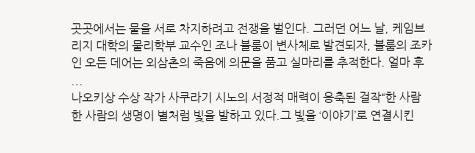곳곳에서는 물을 서로 차지하려고 전쟁을 벌인다. 그러던 어느 날, 케임브리지 대학의 물리학부 교수인 조나 블룸이 변사체로 발견되자, 블룸의 조카인 오든 데어는 외삼촌의 죽음에 의문을 품고 실마리를 추적한다. 얼마 후 ...
나오키상 수상 작가 사쿠라기 시노의 서정적 매력이 응축된 걸작“한 사람 한 사람의 생명이 별처럼 빛을 발하고 있다.그 빛을 ‘이야기’로 연결시킨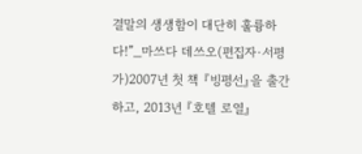결말의 생생함이 대단히 훌륭하다!”_마쓰다 데쓰오(편집자·서평가)2007년 첫 책 『빙평선』을 출간하고, 2013년 『호텔 로열』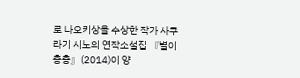로 나오키상을 수상한 작가 사쿠라기 시노의 연작소설집 『별이 총총』(2014)이 양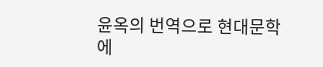윤옥의 번역으로 현대문학에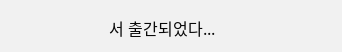서 출간되었다...